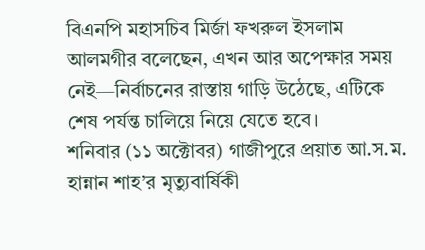বিএনপি মহাসচিব মির্জা ফখরুল ইসলাম আলমগীর বলেছেন, এখন আর অপেক্ষার সময় নেই—নির্বাচনের রাস্তায় গাড়ি উঠেছে, এটিকে শেষ পর্যন্ত চালিয়ে নিয়ে যেতে হবে।
শনিবার (১১ অক্টোবর) গাজীপুরে প্রয়াত আ.স.ম. হান্নান শাহ’র মৃত্যুবার্ষিকী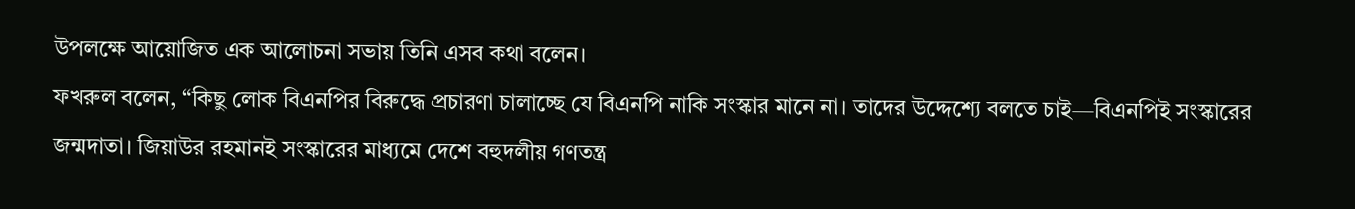উপলক্ষে আয়োজিত এক আলোচনা সভায় তিনি এসব কথা বলেন।
ফখরুল বলেন, “কিছু লোক বিএনপির বিরুদ্ধে প্রচারণা চালাচ্ছে যে বিএনপি নাকি সংস্কার মানে না। তাদের উদ্দেশ্যে বলতে চাই—বিএনপিই সংস্কারের জন্মদাতা। জিয়াউর রহমানই সংস্কারের মাধ্যমে দেশে বহুদলীয় গণতন্ত্র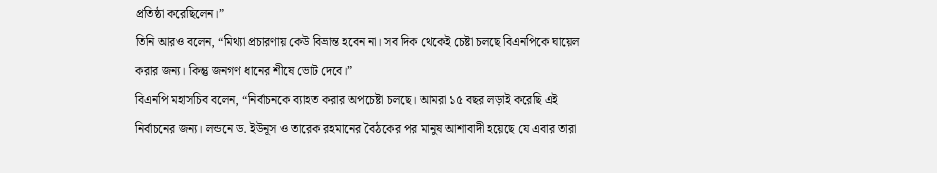প্রতিষ্ঠা করেছিলেন।”
তিনি আরও বলেন, “মিথ্যা প্রচারণায় কেউ বিভ্রান্ত হবেন না। সব দিক থেকেই চেষ্টা চলছে বিএনপিকে ঘায়েল করার জন্য। কিন্তু জনগণ ধানের শীষে ভোট দেবে।”
বিএনপি মহাসচিব বলেন, “নির্বাচনকে ব্যাহত করার অপচেষ্টা চলছে। আমরা ১৫ বছর লড়াই করেছি এই নির্বাচনের জন্য। লন্ডনে ড. ইউনূস ও তারেক রহমানের বৈঠকের পর মানুষ আশাবাদী হয়েছে যে এবার তারা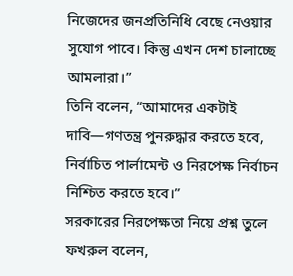নিজেদের জনপ্রতিনিধি বেছে নেওয়ার সুযোগ পাবে। কিন্তু এখন দেশ চালাচ্ছে আমলারা।”
তিনি বলেন, “আমাদের একটাই দাবি—গণতন্ত্র পুনরুদ্ধার করতে হবে, নির্বাচিত পার্লামেন্ট ও নিরপেক্ষ নির্বাচন নিশ্চিত করতে হবে।”
সরকারের নিরপেক্ষতা নিয়ে প্রশ্ন তুলে ফখরুল বলেন,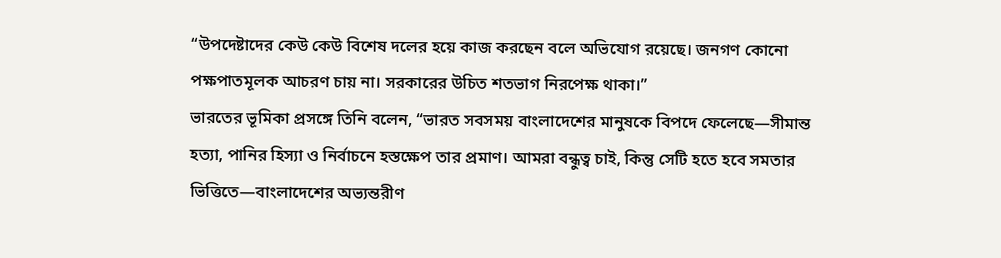“উপদেষ্টাদের কেউ কেউ বিশেষ দলের হয়ে কাজ করছেন বলে অভিযোগ রয়েছে। জনগণ কোনো পক্ষপাতমূলক আচরণ চায় না। সরকারের উচিত শতভাগ নিরপেক্ষ থাকা।”
ভারতের ভূমিকা প্রসঙ্গে তিনি বলেন, “ভারত সবসময় বাংলাদেশের মানুষকে বিপদে ফেলেছে—সীমান্ত হত্যা, পানির হিস্যা ও নির্বাচনে হস্তক্ষেপ তার প্রমাণ। আমরা বন্ধুত্ব চাই, কিন্তু সেটি হতে হবে সমতার ভিত্তিতে—বাংলাদেশের অভ্যন্তরীণ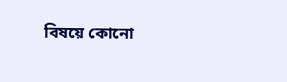বিষয়ে কোনো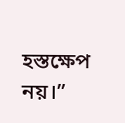হস্তক্ষেপ নয়।”